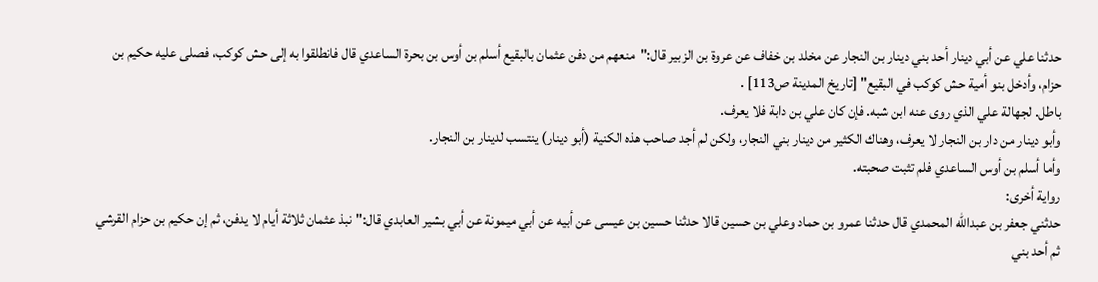حدثنا علي عن أبي دينار أحد بني دينار بن النجار عن مخلد بن خفاف عن عروة بن الزبير قال:"منعهم من دفن عثمان بالبقيع أسلم بن أوس بن بحرة الساعدي قال فانطلقوا به إلى حش كوكب، فصلى عليه حكيم بن حزام، وأدخل بنو أمية حش كوكب في البقيع" [تاريخ المدينة ص113] .
باطل. لجهالة علي الذي روى عنه ابن شبه. فإن كان علي بن دابة فلا يعرف.
وأبو دينار من دار بن النجار لا يعرف، وهناك الكثير من دينار بني النجار، ولكن لم أجد صاحب هذه الكنية (أبو دينار) ينتسب لدينار بن النجار.
وأما أسلم بن أوس الساعدي فلم تثبت صحبته.
رواية أخرى:
حدثني جعفر بن عبدالله المحمدي قال حدثنا عمرو بن حماد وعلي بن حسين قالا حدثنا حسين بن عيسى عن أبيه عن أبي ميمونة عن أبي بشير العابدي قال:"نبذ عثمان ثلاثة أيام لا يدفن، ثم إن حكيم بن حزام القرشي ثم أحد بني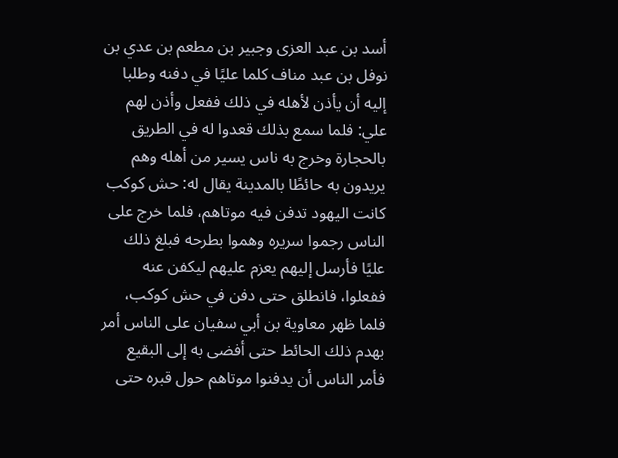أسد بن عبد العزى وجبير بن مطعم بن عدي بن نوفل بن عبد مناف كلما عليًا في دفنه وطلبا إليه أن يأذن لأهله في ذلك ففعل وأذن لهم علي: فلما سمع بذلك قعدوا له في الطريق بالحجارة وخرج به ناس يسير من أهله وهم يريدون به حائطًا بالمدينة يقال له: حش كوكب كانت اليهود تدفن فيه موتاهم، فلما خرج على الناس رجموا سريره وهموا بطرحه فبلغ ذلك عليًا فأرسل إليهم يعزم عليهم ليكفن عنه ففعلوا، فانطلق حتى دفن في حش كوكب، فلما ظهر معاوية بن أبي سفيان على الناس أمر بهدم ذلك الحائط حتى أفضى به إلى البقيع فأمر الناس أن يدفنوا موتاهم حول قبره حتى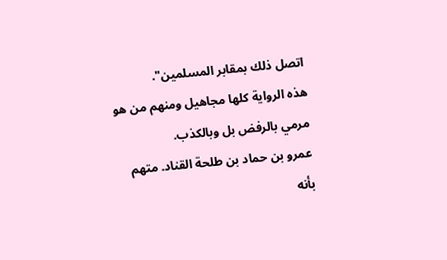اتصل ذلك بمقابر المسلمين".
هذه الرواية كلها مجاهيل ومنهم من هو مرمي بالرفض بل وبالكذب.
عمرو بن حماد بن طلحة القناد. متهم بأنه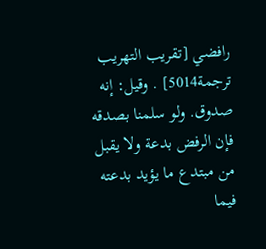رافضي [تقريب التهريب ترجمة5014] . وقيل: إنه صدوق. ولو سلمنا بصدقه فإن الرفض بدعة ولا يقبل من مبتدع ما يؤيد بدعته فيما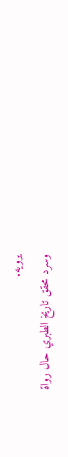يرويه.
وسرد محقق تاريخ الطبري حال رواة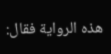هذه الرواية فقال: